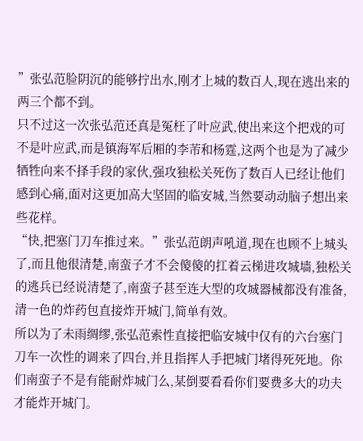”张弘范脸阴沉的能够拧出水,刚才上城的数百人,现在逃出来的两三个都不到。
只不过这一次张弘范还真是冤枉了叶应武,使出来这个把戏的可不是叶应武,而是镇海军后厢的李芾和杨霆,这两个也是为了减少牺牲向来不择手段的家伙,强攻独松关死伤了数百人已经让他们感到心痛,面对这更加高大坚固的临安城,当然要动动脑子想出来些花样。
“快,把塞门刀车推过来。”张弘范朗声吼道,现在也顾不上城头了,而且他很清楚,南蛮子才不会傻傻的扛着云梯进攻城墙,独松关的逃兵已经说清楚了,南蛮子甚至连大型的攻城器械都没有准备,清一色的炸药包直接炸开城门,简单有效。
所以为了未雨绸缪,张弘范索性直接把临安城中仅有的六台塞门刀车一次性的调来了四台,并且指挥人手把城门堵得死死地。你们南蛮子不是有能耐炸城门么,某倒要看看你们要费多大的功夫才能炸开城门。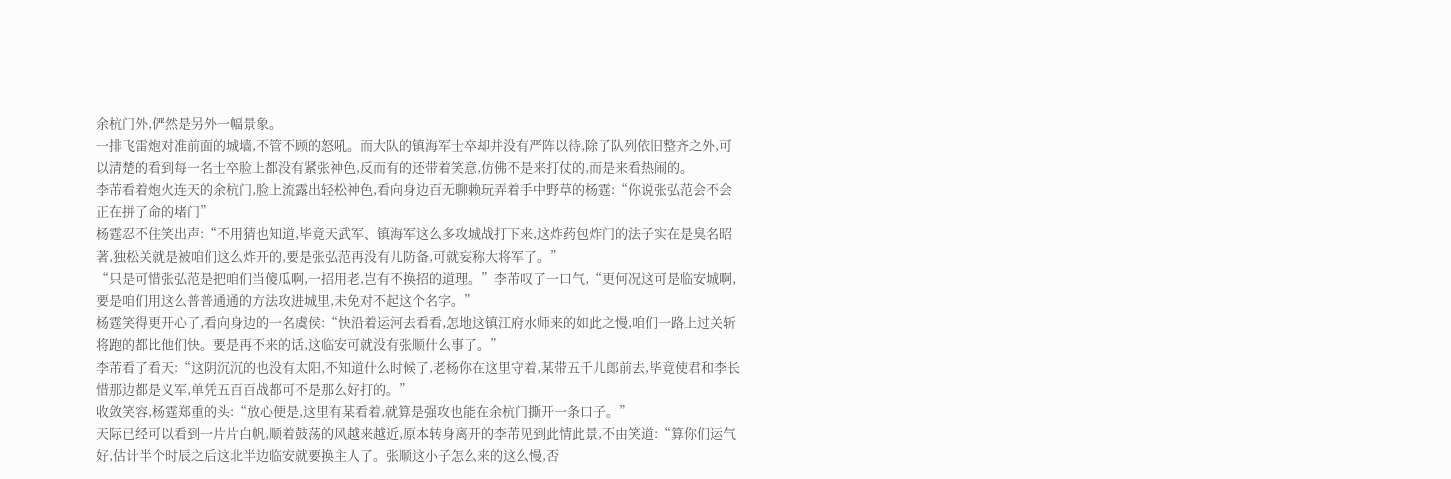余杭门外,俨然是另外一幅景象。
一排飞雷炮对准前面的城墙,不管不顾的怒吼。而大队的镇海军士卒却并没有严阵以待,除了队列依旧整齐之外,可以清楚的看到每一名士卒脸上都没有紧张神色,反而有的还带着笑意,仿佛不是来打仗的,而是来看热闹的。
李芾看着炮火连天的余杭门,脸上流露出轻松神色,看向身边百无聊赖玩弄着手中野草的杨霆:“你说张弘范会不会正在拼了命的堵门”
杨霆忍不住笑出声:“不用猜也知道,毕竟天武军、镇海军这么多攻城战打下来,这炸药包炸门的法子实在是臭名昭著,独松关就是被咱们这么炸开的,要是张弘范再没有儿防备,可就妄称大将军了。”
“只是可惜张弘范是把咱们当傻瓜啊,一招用老,岂有不换招的道理。”李芾叹了一口气,“更何况这可是临安城啊,要是咱们用这么普普通通的方法攻进城里,未免对不起这个名字。”
杨霆笑得更开心了,看向身边的一名虞侯:“快沿着运河去看看,怎地这镇江府水师来的如此之慢,咱们一路上过关斩将跑的都比他们快。要是再不来的话,这临安可就没有张顺什么事了。”
李芾看了看天:“这阴沉沉的也没有太阳,不知道什么时候了,老杨你在这里守着,某带五千儿郎前去,毕竟使君和李长惜那边都是义军,单凭五百百战都可不是那么好打的。”
收敛笑容,杨霆郑重的头:“放心便是,这里有某看着,就算是强攻也能在余杭门撕开一条口子。”
天际已经可以看到一片片白帆,顺着鼓荡的风越来越近,原本转身离开的李芾见到此情此景,不由笑道:“算你们运气好,估计半个时辰之后这北半边临安就要换主人了。张顺这小子怎么来的这么慢,否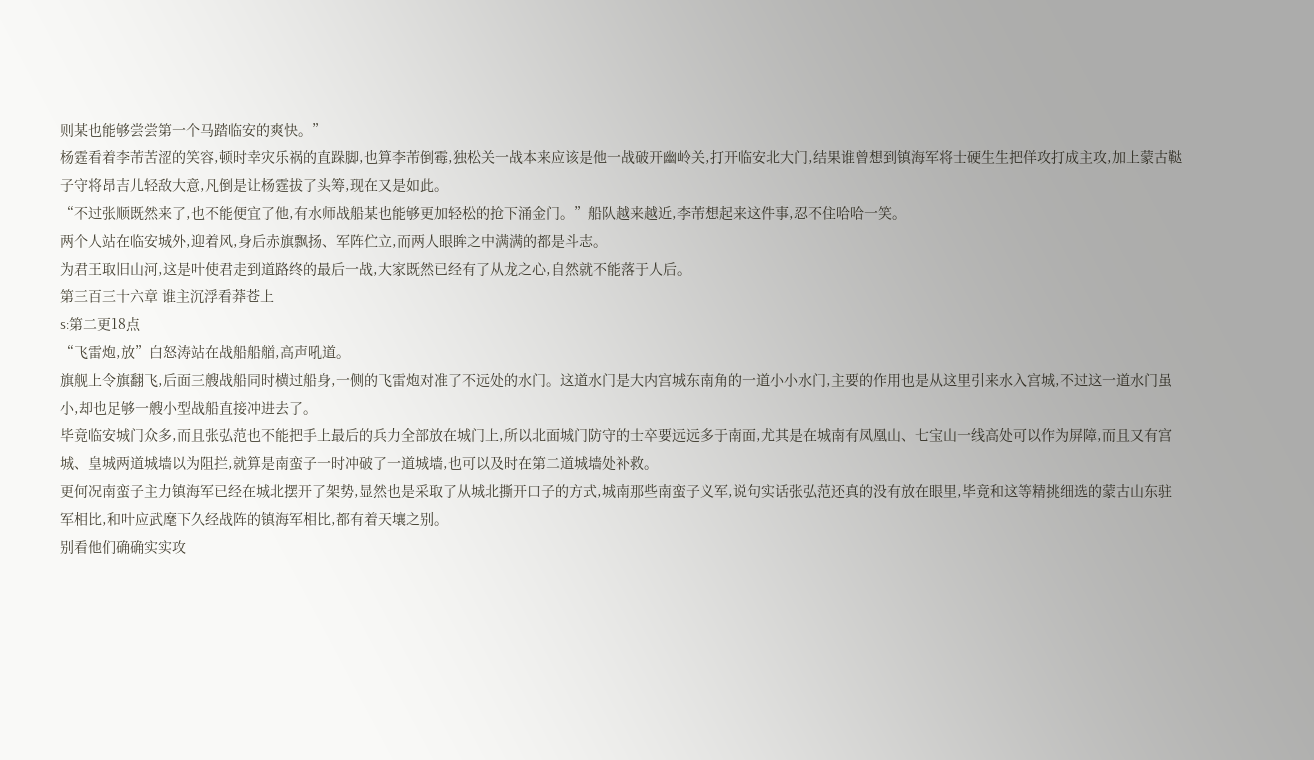则某也能够尝尝第一个马踏临安的爽快。”
杨霆看着李芾苦涩的笑容,顿时幸灾乐祸的直跺脚,也算李芾倒霉,独松关一战本来应该是他一战破开幽岭关,打开临安北大门,结果谁曾想到镇海军将士硬生生把佯攻打成主攻,加上蒙古鞑子守将昂吉儿轻敌大意,凡倒是让杨霆拔了头筹,现在又是如此。
“不过张顺既然来了,也不能便宜了他,有水师战船某也能够更加轻松的抢下涌金门。”船队越来越近,李芾想起来这件事,忍不住哈哈一笑。
两个人站在临安城外,迎着风,身后赤旗飘扬、军阵伫立,而两人眼眸之中满满的都是斗志。
为君王取旧山河,这是叶使君走到道路终的最后一战,大家既然已经有了从龙之心,自然就不能落于人后。
第三百三十六章 谁主沉浮看莽苍上
s:第二更18点
“飞雷炮,放”白怒涛站在战船船艏,高声吼道。
旗舰上令旗翻飞,后面三艘战船同时横过船身,一侧的飞雷炮对准了不远处的水门。这道水门是大内宫城东南角的一道小小水门,主要的作用也是从这里引来水入宫城,不过这一道水门虽小,却也足够一艘小型战船直接冲进去了。
毕竟临安城门众多,而且张弘范也不能把手上最后的兵力全部放在城门上,所以北面城门防守的士卒要远远多于南面,尤其是在城南有凤凰山、七宝山一线高处可以作为屏障,而且又有宫城、皇城两道城墙以为阻拦,就算是南蛮子一时冲破了一道城墙,也可以及时在第二道城墙处补救。
更何况南蛮子主力镇海军已经在城北摆开了架势,显然也是采取了从城北撕开口子的方式,城南那些南蛮子义军,说句实话张弘范还真的没有放在眼里,毕竟和这等精挑细选的蒙古山东驻军相比,和叶应武麾下久经战阵的镇海军相比,都有着天壤之别。
别看他们确确实实攻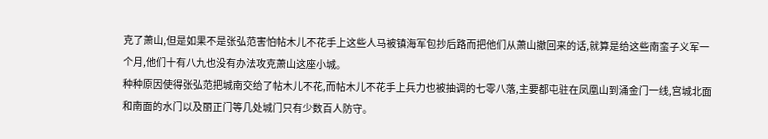克了萧山,但是如果不是张弘范害怕帖木儿不花手上这些人马被镇海军包抄后路而把他们从萧山撤回来的话,就算是给这些南蛮子义军一个月,他们十有八九也没有办法攻克萧山这座小城。
种种原因使得张弘范把城南交给了帖木儿不花,而帖木儿不花手上兵力也被抽调的七零八落,主要都屯驻在凤凰山到涌金门一线,宫城北面和南面的水门以及丽正门等几处城门只有少数百人防守。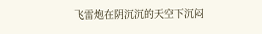飞雷炮在阴沉沉的天空下沉闷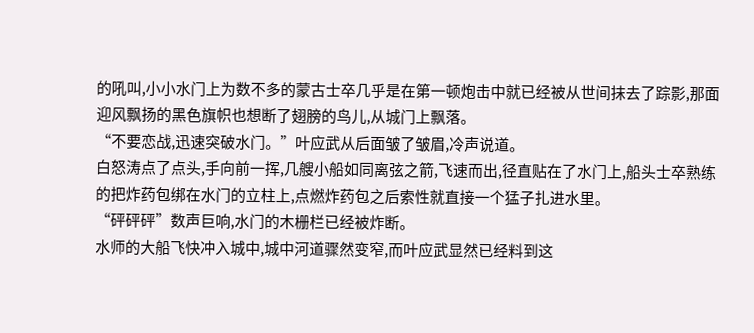的吼叫,小小水门上为数不多的蒙古士卒几乎是在第一顿炮击中就已经被从世间抹去了踪影,那面迎风飘扬的黑色旗帜也想断了翅膀的鸟儿,从城门上飘落。
“不要恋战,迅速突破水门。”叶应武从后面皱了皱眉,冷声说道。
白怒涛点了点头,手向前一挥,几艘小船如同离弦之箭,飞速而出,径直贴在了水门上,船头士卒熟练的把炸药包绑在水门的立柱上,点燃炸药包之后索性就直接一个猛子扎进水里。
“砰砰砰”数声巨响,水门的木栅栏已经被炸断。
水师的大船飞快冲入城中,城中河道骤然变窄,而叶应武显然已经料到这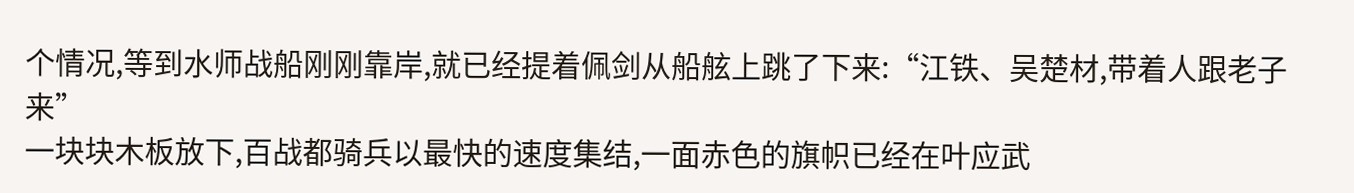个情况,等到水师战船刚刚靠岸,就已经提着佩剑从船舷上跳了下来:“江铁、吴楚材,带着人跟老子来”
一块块木板放下,百战都骑兵以最快的速度集结,一面赤色的旗帜已经在叶应武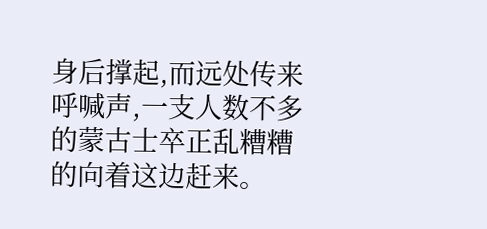身后撑起,而远处传来呼喊声,一支人数不多的蒙古士卒正乱糟糟的向着这边赶来。